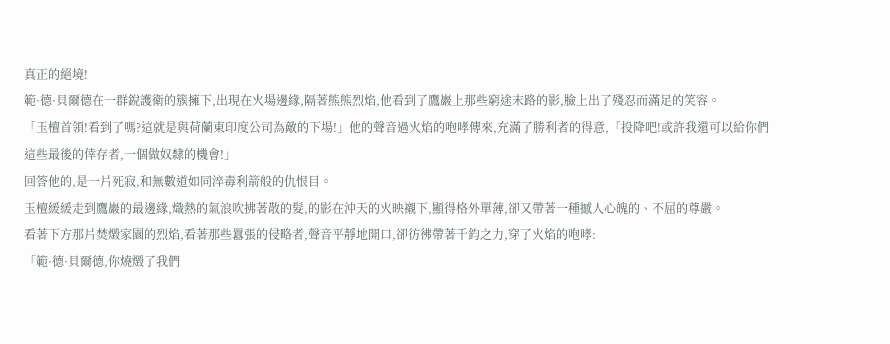真正的絕境!
範·德·貝爾德在一群銳護衛的簇擁下,出現在火場邊緣,隔著熊熊烈焰,他看到了鷹巖上那些窮途末路的影,臉上出了殘忍而滿足的笑容。
「玉檀首領!看到了嗎?這就是與荷蘭東印度公司為敵的下場!」他的聲音過火焰的咆哮傳來,充滿了勝利者的得意,「投降吧!或許我還可以給你們這些最後的倖存者,一個做奴隸的機會!」
回答他的,是一片死寂,和無數道如同淬毒利箭般的仇恨目。
玉檀緩緩走到鷹巖的最邊緣,熾熱的氣浪吹拂著散的髮,的影在沖天的火映襯下,顯得格外單薄,卻又帶著一種撼人心魄的、不屈的尊嚴。
看著下方那片焚燬家園的烈焰,看著那些囂張的侵略者,聲音平靜地開口,卻彷彿帶著千鈞之力,穿了火焰的咆哮:
「範·德·貝爾德,你燒燬了我們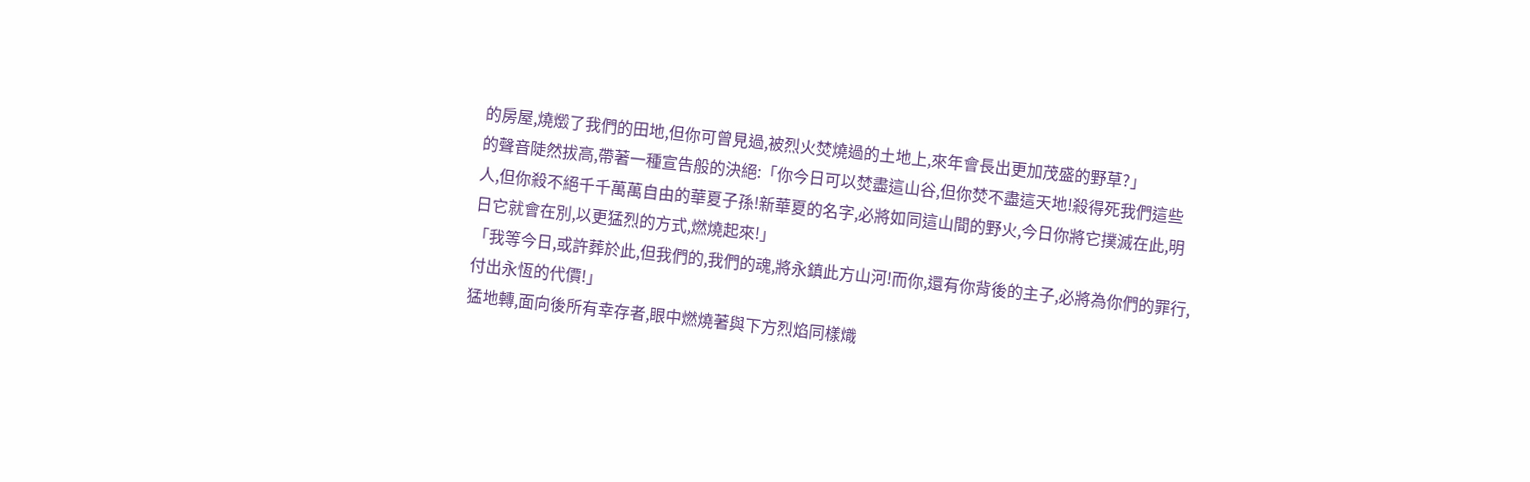的房屋,燒燬了我們的田地,但你可曾見過,被烈火焚燒過的土地上,來年會長出更加茂盛的野草?」
的聲音陡然拔高,帶著一種宣告般的決絕:「你今日可以焚盡這山谷,但你焚不盡這天地!殺得死我們這些人,但你殺不絕千千萬萬自由的華夏子孫!新華夏的名字,必將如同這山間的野火,今日你將它撲滅在此,明日它就會在別,以更猛烈的方式,燃燒起來!」
「我等今日,或許葬於此,但我們的,我們的魂,將永鎮此方山河!而你,還有你背後的主子,必將為你們的罪行,付出永恆的代價!」
猛地轉,面向後所有幸存者,眼中燃燒著與下方烈焰同樣熾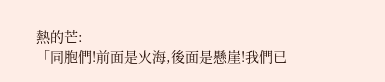熱的芒:
「同胞們!前面是火海,後面是懸崖!我們已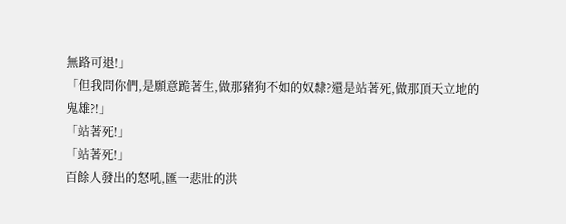無路可退!」
「但我問你們,是願意跪著生,做那豬狗不如的奴隸?還是站著死,做那頂天立地的鬼雄?!」
「站著死!」
「站著死!」
百餘人發出的怒吼,匯一悲壯的洪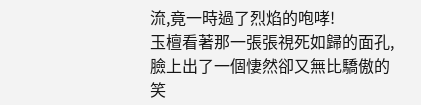流,竟一時過了烈焰的咆哮!
玉檀看著那一張張視死如歸的面孔,臉上出了一個悽然卻又無比驕傲的笑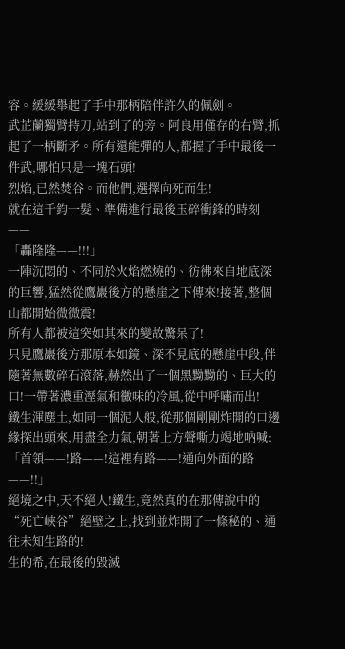容。緩緩舉起了手中那柄陪伴許久的佩劍。
武芷蘭獨臂持刀,站到了的旁。阿良用僅存的右臂,抓起了一柄斷矛。所有還能彈的人,都握了手中最後一件武,哪怕只是一塊石頭!
烈焰,已然焚谷。而他們,選擇向死而生!
就在這千鈞一髮、準備進行最後玉碎衝鋒的時刻——
「轟隆隆——!!!」
一陣沉悶的、不同於火焰燃燒的、彷彿來自地底深的巨響,猛然從鷹巖後方的懸崖之下傳來!接著,整個山都開始微微震!
所有人都被這突如其來的變故驚呆了!
只見鷹巖後方那原本如鏡、深不見底的懸崖中段,伴隨著無數碎石滾落,赫然出了一個黑黝黝的、巨大的口!一帶著濃重溼氣和黴味的冷風,從中呼嘯而出!
鐵生渾塵土,如同一個泥人般,從那個剛剛炸開的口邊緣探出頭來,用盡全力氣,朝著上方聲嘶力竭地吶喊:
「首領——!路——!這裡有路——!通向外面的路——!!」
絕境之中,天不絕人!鐵生,竟然真的在那傳說中的“死亡峽谷”絕壁之上,找到並炸開了一條秘的、通往未知生路的!
生的希,在最後的毀滅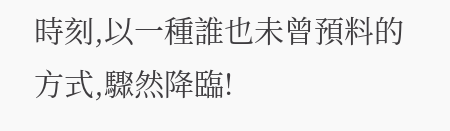時刻,以一種誰也未曾預料的方式,驟然降臨!